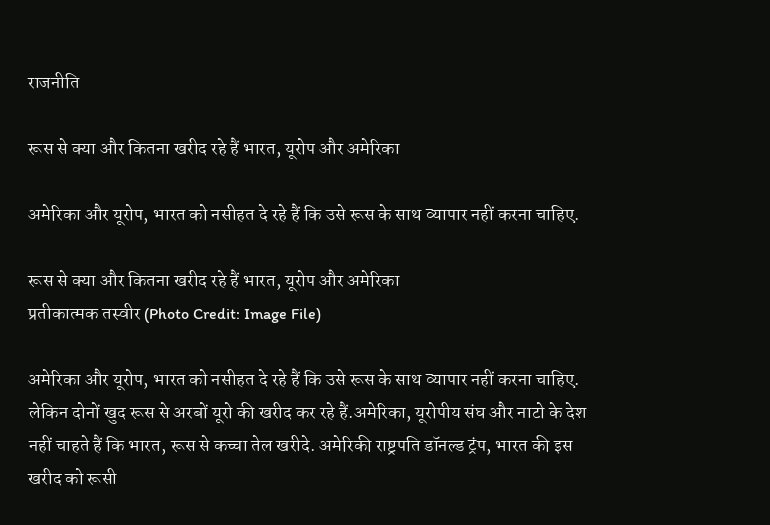राजनीति

रूस से क्या और कितना खरीद रहे हैं भारत, यूरोप और अमेरिका

अमेरिका और यूरोप, भारत को नसीहत दे रहे हैं कि उसे रूस के साथ व्यापार नहीं करना चाहिए.

रूस से क्या और कितना खरीद रहे हैं भारत, यूरोप और अमेरिका
प्रतीकात्मक तस्वीर (Photo Credit: Image File)

अमेरिका और यूरोप, भारत को नसीहत दे रहे हैं कि उसे रूस के साथ व्यापार नहीं करना चाहिए. लेकिन दोनों खुद रूस से अरबों यूरो की खरीद कर रहे हैं.अमेरिका, यूरोपीय संघ और नाटो के देश नहीं चाहते हैं कि भारत, रूस से कच्चा तेल खरीदे. अमेरिकी राष्ट्रपति डॉनल्ड ट्रंप, भारत की इस खरीद को रूसी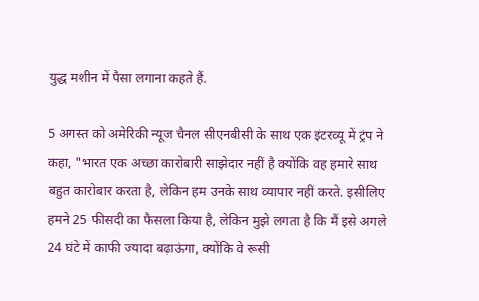युद्ध मशीन में पैसा लगाना कहते हैं.

5 अगस्त को अमेरिकी न्यूज चैनल सीएनबीसी के साथ एक इंटरव्यू में ट्रंप ने कहा, "भारत एक अच्छा कारोबारी साझेदार नहीं है क्योंकि वह हमारे साथ बहुत कारोबार करता है, लेकिन हम उनके साथ व्यापार नहीं करते. इसीलिए हमने 25 फीसदी का फैसला किया है, लेकिन मुझे लगता है कि मैं इसे अगले 24 घंटे में काफी ज्यादा बढ़ाऊंगा, क्योंकि वे रूसी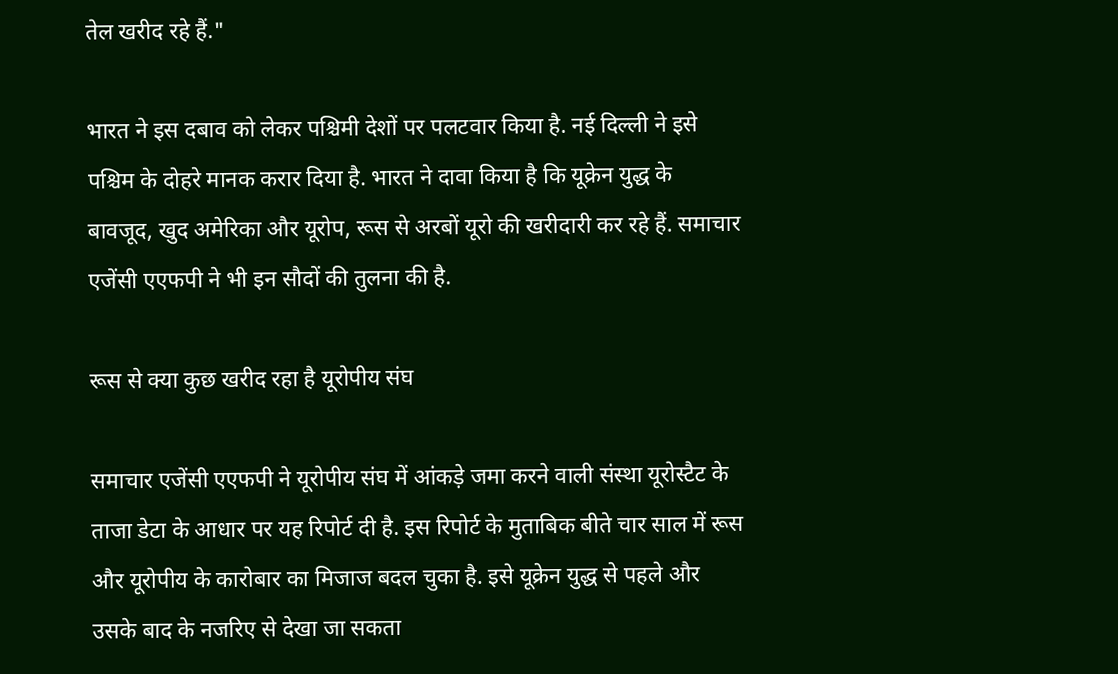तेल खरीद रहे हैं."

भारत ने इस दबाव को लेकर पश्चिमी देशों पर पलटवार किया है. नई दिल्ली ने इसे पश्चिम के दोहरे मानक करार दिया है. भारत ने दावा किया है कि यूक्रेन युद्ध के बावजूद, खुद अमेरिका और यूरोप, रूस से अरबों यूरो की खरीदारी कर रहे हैं. समाचार एजेंसी एएफपी ने भी इन सौदों की तुलना की है.

रूस से क्या कुछ खरीद रहा है यूरोपीय संघ

समाचार एजेंसी एएफपी ने यूरोपीय संघ में आंकड़े जमा करने वाली संस्था यूरोस्टैट के ताजा डेटा के आधार पर यह रिपोर्ट दी है. इस रिपोर्ट के मुताबिक बीते चार साल में रूस और यूरोपीय के कारोबार का मिजाज बदल चुका है. इसे यूक्रेन युद्ध से पहले और उसके बाद के नजरिए से देखा जा सकता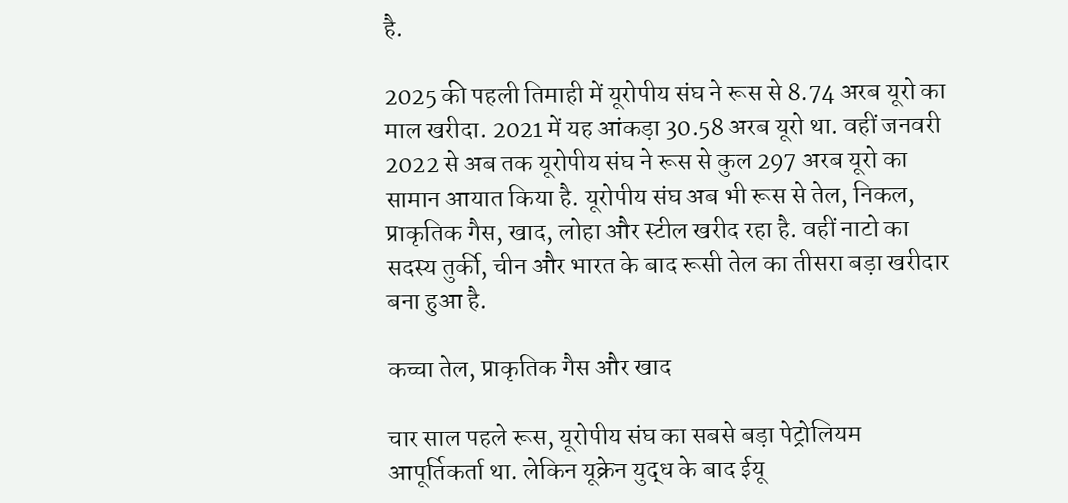है.

2025 की पहली तिमाही में यूरोपीय संघ ने रूस से 8.74 अरब यूरो का माल खरीदा. 2021 में यह आंकड़ा 30.58 अरब यूरो था. वहीं जनवरी 2022 से अब तक यूरोपीय संघ ने रूस से कुल 297 अरब यूरो का सामान आयात किया है. यूरोपीय संघ अब भी रूस से तेल, निकल, प्राकृतिक गैस, खाद, लोहा और स्टील खरीद रहा है. वहीं नाटो का सदस्य तुर्की, चीन और भारत के बाद रूसी तेल का तीसरा बड़ा खरीदार बना हुआ है.

कच्चा तेल, प्राकृतिक गैस और खाद

चार साल पहले रूस, यूरोपीय संघ का सबसे बड़ा पेट्रोलियम आपूर्तिकर्ता था. लेकिन यूक्रेन युद्ध के बाद ईयू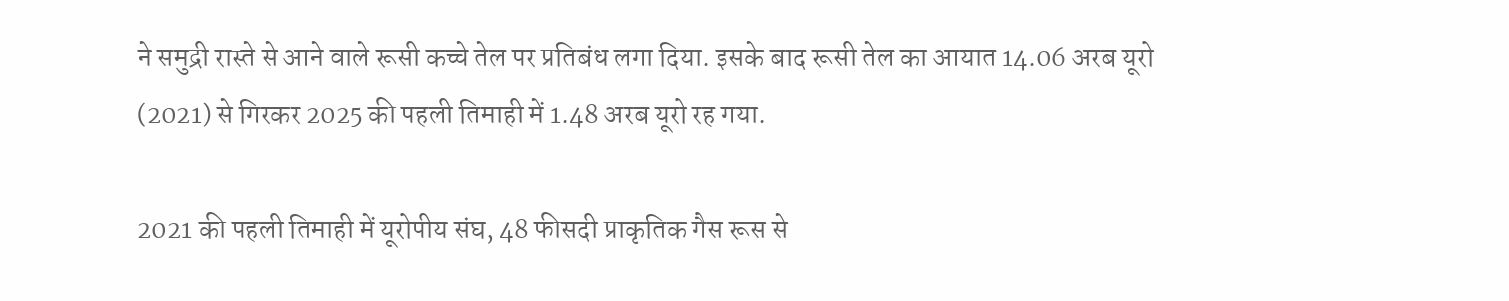ने समुद्री रास्ते से आने वाले रूसी कच्चे तेल पर प्रतिबंध लगा दिया. इसके बाद रूसी तेल का आयात 14.06 अरब यूरो (2021) से गिरकर 2025 की पहली तिमाही में 1.48 अरब यूरो रह गया.

2021 की पहली तिमाही में यूरोपीय संघ, 48 फीसदी प्राकृतिक गैस रूस से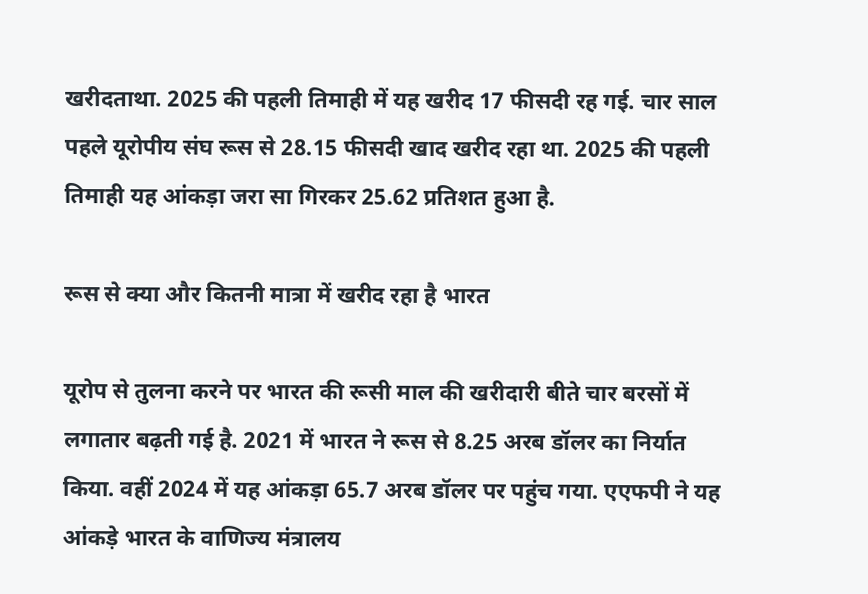खरीदताथा. 2025 की पहली तिमाही में यह खरीद 17 फीसदी रह गई. चार साल पहले यूरोपीय संघ रूस से 28.15 फीसदी खाद खरीद रहा था. 2025 की पहली तिमाही यह आंकड़ा जरा सा गिरकर 25.62 प्रतिशत हुआ है.

रूस से क्या और कितनी मात्रा में खरीद रहा है भारत

यूरोप से तुलना करने पर भारत की रूसी माल की खरीदारी बीते चार बरसों में लगातार बढ़ती गई है. 2021 में भारत ने रूस से 8.25 अरब डॉलर का निर्यात किया. वहीं 2024 में यह आंकड़ा 65.7 अरब डॉलर पर पहुंच गया. एएफपी ने यह आंकड़े भारत के वाणिज्य मंत्रालय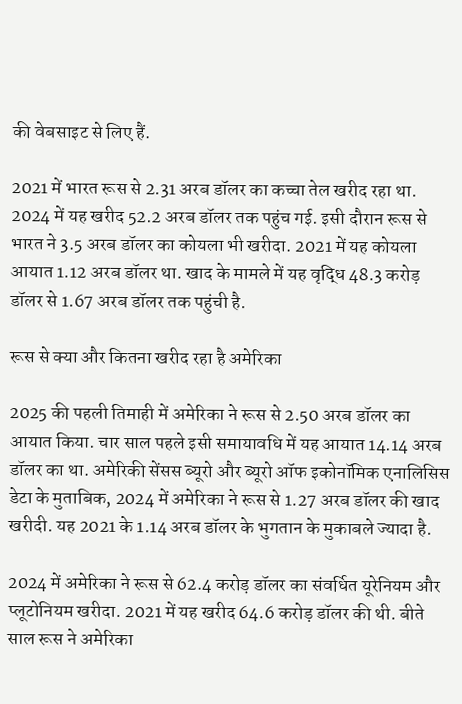की वेबसाइट से लिए हैं.

2021 में भारत रूस से 2.31 अरब डॉलर का कच्चा तेल खरीद रहा था. 2024 में यह खरीद 52.2 अरब डॉलर तक पहुंच गई. इसी दौरान रूस से भारत ने 3.5 अरब डॉलर का कोयला भी खरीदा. 2021 में यह कोयला आयात 1.12 अरब डॉलर था. खाद के मामले में यह वृद्धि 48.3 करोड़ डॉलर से 1.67 अरब डॉलर तक पहुंची है.

रूस से क्या और कितना खरीद रहा है अमेरिका

2025 की पहली तिमाही में अमेरिका ने रूस से 2.50 अरब डॉलर का आयात किया. चार साल पहले इसी समायावधि में यह आयात 14.14 अरब डॉलर का था. अमेरिकी सेंसस ब्यूरो और ब्यूरो ऑफ इकोनॉमिक एनालिसिस डेटा के मुताबिक, 2024 में अमेरिका ने रूस से 1.27 अरब डॉलर की खाद खरीदी. यह 2021 के 1.14 अरब डॉलर के भुगतान के मुकाबले ज्यादा है.

2024 में अमेरिका ने रूस से 62.4 करोड़ डॉलर का संवर्धित यूरेनियम और प्लूटोनियम खरीदा. 2021 में यह खरीद 64.6 करोड़ डॉलर की थी. बीते साल रूस ने अमेरिका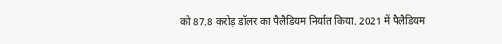को 87.8 करोड़ डॉलर का पैलैडियम निर्यात किया. 2021 में पैलैडियम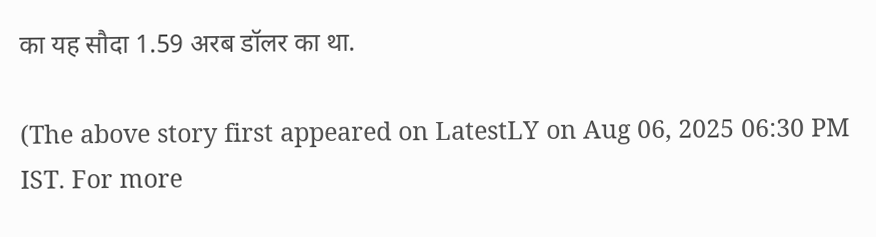का यह सौदा 1.59 अरब डॉलर का था.

(The above story first appeared on LatestLY on Aug 06, 2025 06:30 PM IST. For more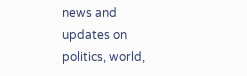news and updates on politics, world,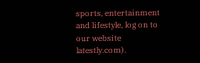sports, entertainment and lifestyle, log on to our website latestly.com).